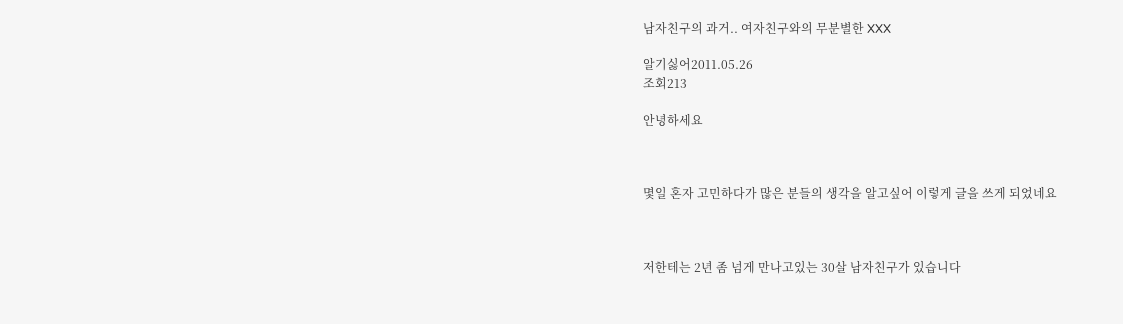남자친구의 과거.. 여자친구와의 무분별한 XXX

알기싫어2011.05.26
조회213

안녕하세요



몇일 혼자 고민하다가 많은 분들의 생각을 알고싶어 이렇게 글을 쓰게 되었네요



저한테는 2년 좀 넘게 만나고있는 30살 남자친구가 있습니다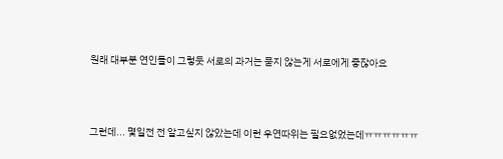원래 대부분 연인들이 그렇듯 서로의 과거는 묻지 않는게 서로에게 좋잖아요



그런데... 몇일전 전 알고싶지 않았는데 이런 우연따위는 필요없었는데ㅠㅠㅠㅠㅠㅠ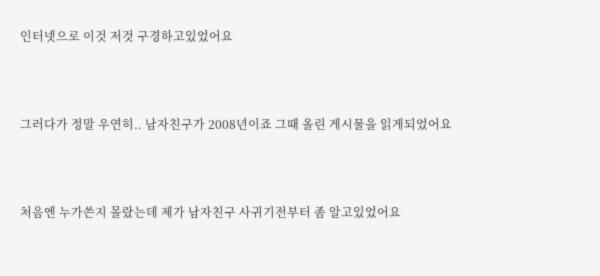인터넷으로 이것 저것 구경하고있었어요



그러다가 정말 우연히.. 남자친구가 2008년이죠 그때 올린 게시물을 읽게되었어요



처음엔 누가쓴지 몰랐는데 제가 남자친구 사귀기전부터 좀 알고있었어요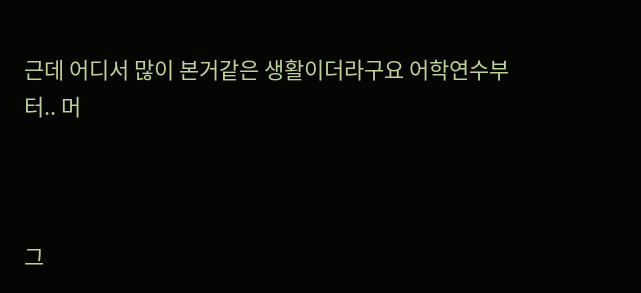근데 어디서 많이 본거같은 생활이더라구요 어학연수부터.. 머



그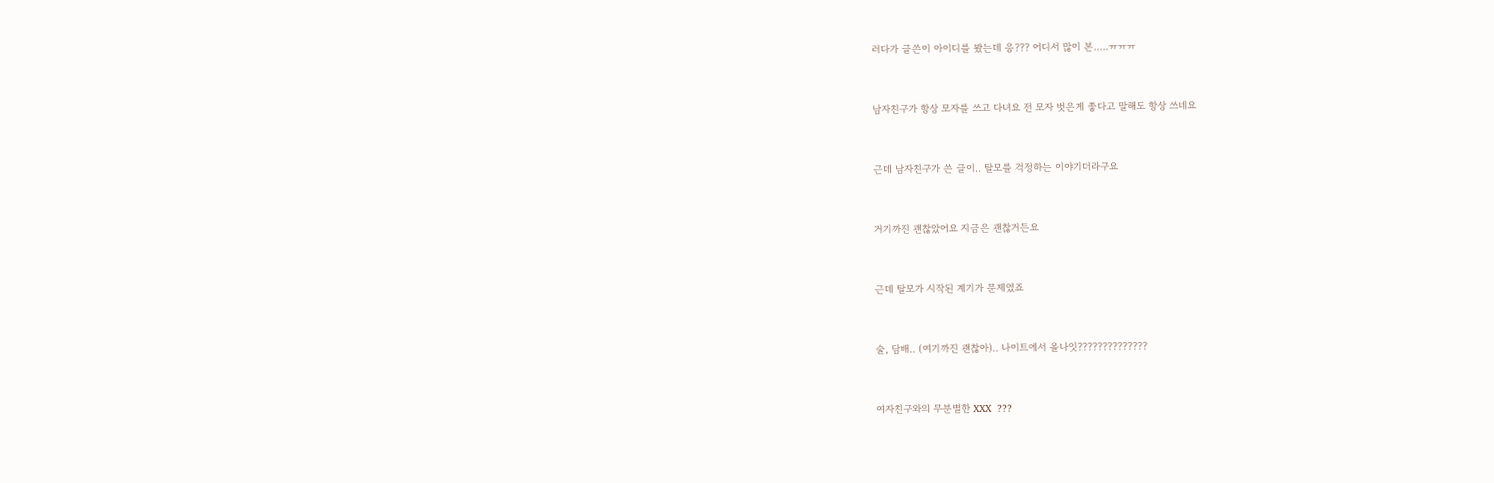러다가 글쓴이 아이디를 봤는데 응??? 어디서 많이 본.....ㅠㅠㅠ



남자친구가 항상 모자를 쓰고 다녀요 전 모자 벗은게 좋다고 말해도 항상 쓰네요



근데 남자친구가 쓴 글이.. 탈모를 걱정하는 이야기더라구요



거기까진 괜찮았어요 지금은 괜찮거든요



근데 탈모가 시작된 계기가 문제였죠



술, 담배.. (여기까진 괜찮아).. 나이트에서 올나잇??????????????



여자친구와의 무분별한 XXX  ???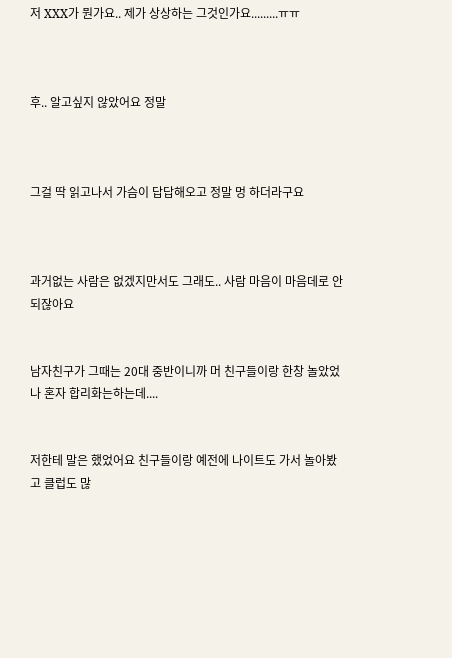저 XXX가 뭔가요.. 제가 상상하는 그것인가요.........ㅠㅠ



후.. 알고싶지 않았어요 정말



그걸 딱 읽고나서 가슴이 답답해오고 정말 멍 하더라구요



과거없는 사람은 없겠지만서도 그래도.. 사람 마음이 마음데로 안되잖아요


남자친구가 그때는 20대 중반이니까 머 친구들이랑 한창 놀았었나 혼자 합리화는하는데....


저한테 말은 했었어요 친구들이랑 예전에 나이트도 가서 놀아봤고 클럽도 많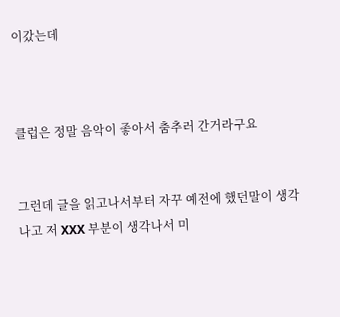이갔는데



클럽은 정말 음악이 좋아서 춤추러 간거라구요


그런데 글을 읽고나서부터 자꾸 예전에 했던말이 생각나고 저 XXX 부분이 생각나서 미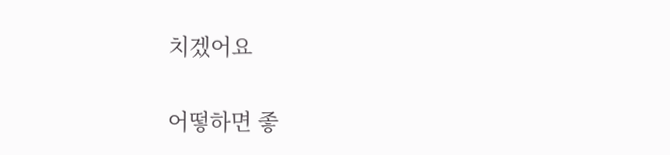치겠어요


어떻하면 좋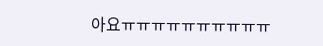아요ㅠㅠㅠㅠㅠㅠㅠㅠㅠㅠ